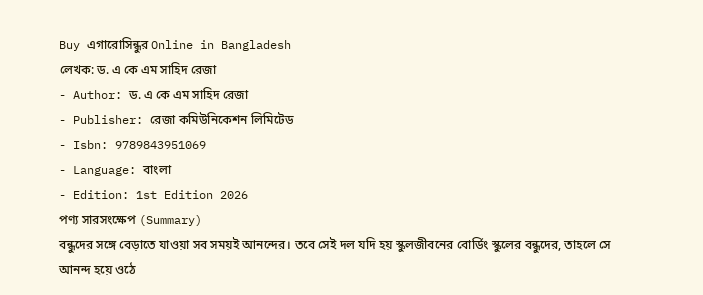Buy এগারোসিন্ধুর Online in Bangladesh
লেখক: ড. এ কে এম সাহিদ রেজা
- Author: ড. এ কে এম সাহিদ রেজা
- Publisher: রেজা কমিউনিকেশন লিমিটেড
- Isbn: 9789843951069
- Language: বাংলা
- Edition: 1st Edition 2026
পণ্য সারসংক্ষেপ (Summary)
বন্ধুদের সঙ্গে বেড়াতে যাওয়া সব সময়ই আনন্দের। তবে সেই দল যদি হয় স্কুলজীবনের বোর্ডিং স্কুলের বন্ধুদের, তাহলে সে আনন্দ হয়ে ওঠে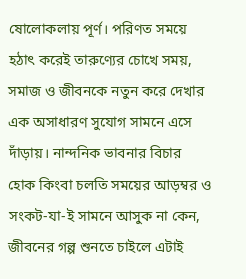ষোলোকলায় পূর্ণ। পরিণত সময়ে হঠাৎ করেই তারুণ্যের চোখে সময়, সমাজ ও জীবনকে নতুন করে দেখার এক অসাধারণ সুযোগ সামনে এসে দাঁড়ায়। নান্দনিক ভাবনার বিচার হোক কিংবা চলতি সময়ের আড়ম্বর ও সংকট-যা-ই সামনে আসুক না কেন, জীবনের গল্প শুনতে চাইলে এটাই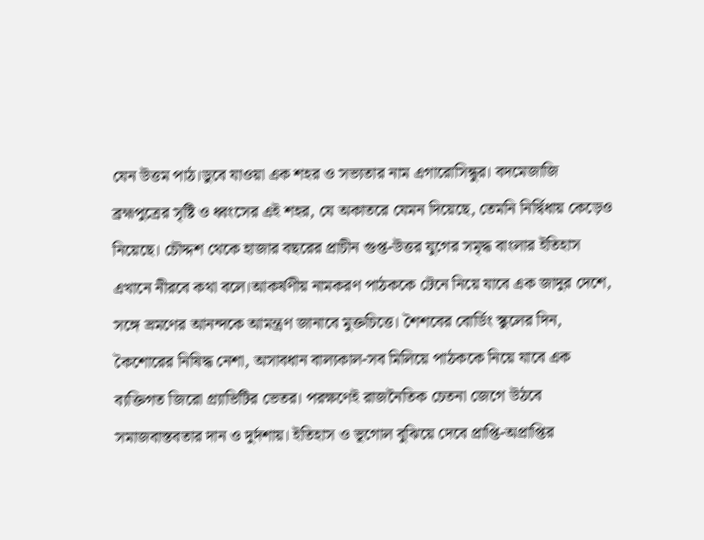যেন উত্তম পাঠ।ডুবে যাওয়া এক শহর ও সভ্যতার নাম এগারোসিন্ধুর। বদমেজাজি ব্রহ্মপুত্রের সৃষ্টি ও ধ্বংসের এই শহর, যে অকাতরে যেমন দিয়েছে, তেমনি নির্দ্বিধায় কেড়েও নিয়েছে। চৌদ্দশ থেকে হাজার বছরের প্রাচীন গুপ্ত-উত্তর যুগের সমৃদ্ধ বাংলার ইতিহাস এখানে নীরবে কথা বলে।আকর্ষণীয় নামকরণ পাঠককে টেনে নিয়ে যাবে এক জাদুর দেশে, সঙ্গে ভ্রমণের আনন্দকে আমন্ত্রণ জানাবে মুক্তচিত্তে। শৈশবের বোর্ডিং স্কুলের দিন, কৈশোরের নিষিদ্ধ নেশা, অসাবধান বাল্যকাল-সব মিলিয়ে পাঠককে নিয়ে যাবে এক ব্যক্তিগত জিরো গ্র্যাভিটির ভেতর। পরক্ষণেই রাজনৈতিক চেতনা জেগে উঠবে সমাজবাস্তবতার দান ও দুর্দশায়। ইতিহাস ও ভূগোল বুঝিয়ে দেবে প্রাপ্তি-অপ্রাপ্তির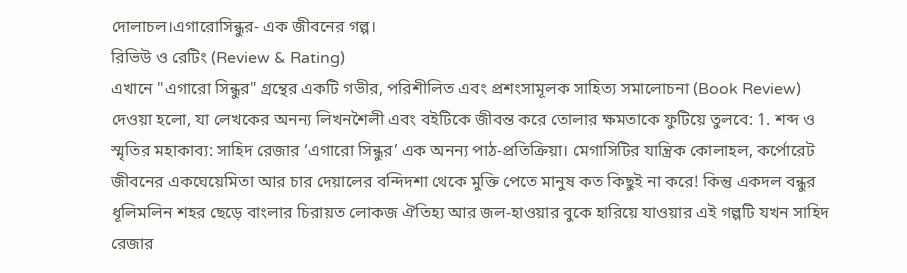দোলাচল।এগারোসিন্ধুর- এক জীবনের গল্প।
রিভিউ ও রেটিং (Review & Rating)
এখানে "এগারো সিন্ধুর" গ্রন্থের একটি গভীর, পরিশীলিত এবং প্রশংসামূলক সাহিত্য সমালোচনা (Book Review) দেওয়া হলো, যা লেখকের অনন্য লিখনশৈলী এবং বইটিকে জীবন্ত করে তোলার ক্ষমতাকে ফুটিয়ে তুলবে: 1. শব্দ ও স্মৃতির মহাকাব্য: সাহিদ রেজার ‘এগারো সিন্ধুর’ এক অনন্য পাঠ-প্রতিক্রিয়া। মেগাসিটির যান্ত্রিক কোলাহল, কর্পোরেট জীবনের একঘেয়েমিতা আর চার দেয়ালের বন্দিদশা থেকে মুক্তি পেতে মানুষ কত কিছুই না করে! কিন্তু একদল বন্ধুর ধূলিমলিন শহর ছেড়ে বাংলার চিরায়ত লোকজ ঐতিহ্য আর জল-হাওয়ার বুকে হারিয়ে যাওয়ার এই গল্পটি যখন সাহিদ রেজার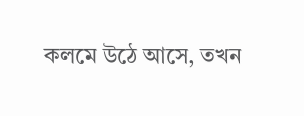কলমে উঠে আসে, তখন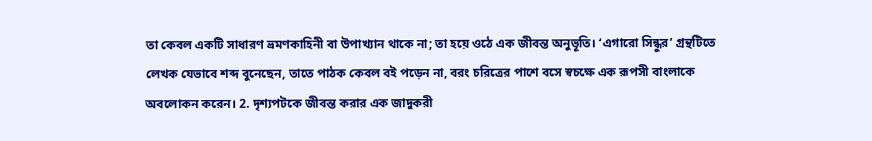তা কেবল একটি সাধারণ ভ্রমণকাহিনী বা উপাখ্যান থাকে না; তা হয়ে ওঠে এক জীবন্ত অনুভূতি। ‘এগারো সিন্ধুর’ গ্রন্থটিতে লেখক যেভাবে শব্দ বুনেছেন, তাতে পাঠক কেবল বই পড়েন না, বরং চরিত্রের পাশে বসে স্বচক্ষে এক রূপসী বাংলাকে অবলোকন করেন। 2. দৃশ্যপটকে জীবন্ত করার এক জাদুকরী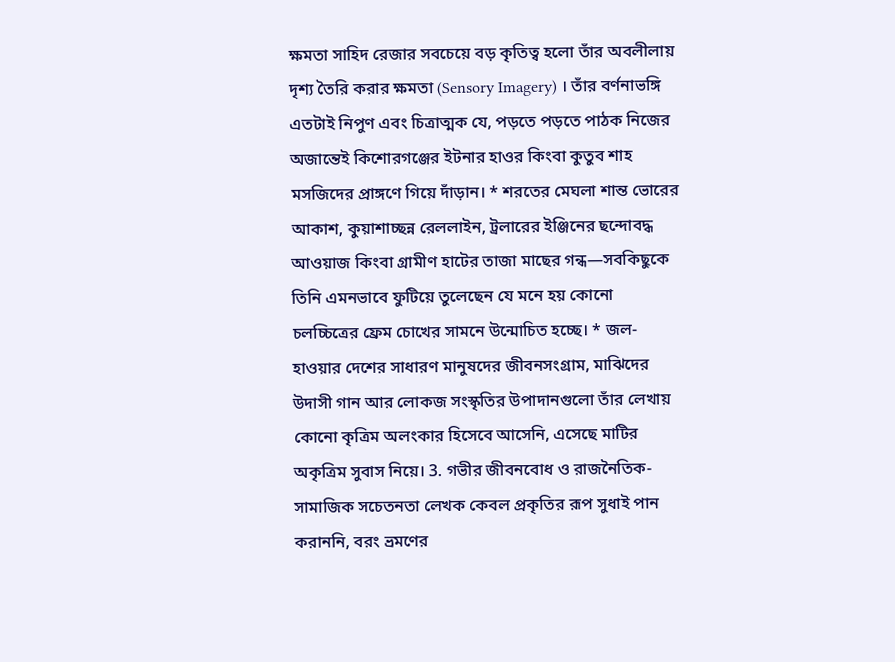ক্ষমতা সাহিদ রেজার সবচেয়ে বড় কৃতিত্ব হলো তাঁর অবলীলায় দৃশ্য তৈরি করার ক্ষমতা (Sensory Imagery) । তাঁর বর্ণনাভঙ্গি এতটাই নিপুণ এবং চিত্রাত্মক যে, পড়তে পড়তে পাঠক নিজের অজান্তেই কিশোরগঞ্জের ইটনার হাওর কিংবা কুতুব শাহ মসজিদের প্রাঙ্গণে গিয়ে দাঁড়ান। * শরতের মেঘলা শান্ত ভোরের আকাশ, কুয়াশাচ্ছন্ন রেললাইন, ট্রলারের ইঞ্জিনের ছন্দোবদ্ধ আওয়াজ কিংবা গ্রামীণ হাটের তাজা মাছের গন্ধ—সবকিছুকে তিনি এমনভাবে ফুটিয়ে তুলেছেন যে মনে হয় কোনো চলচ্চিত্রের ফ্রেম চোখের সামনে উন্মোচিত হচ্ছে। * জল-হাওয়ার দেশের সাধারণ মানুষদের জীবনসংগ্রাম, মাঝিদের উদাসী গান আর লোকজ সংস্কৃতির উপাদানগুলো তাঁর লেখায় কোনো কৃত্রিম অলংকার হিসেবে আসেনি, এসেছে মাটির অকৃত্রিম সুবাস নিয়ে। 3. গভীর জীবনবোধ ও রাজনৈতিক-সামাজিক সচেতনতা লেখক কেবল প্রকৃতির রূপ সুধাই পান করাননি, বরং ভ্রমণের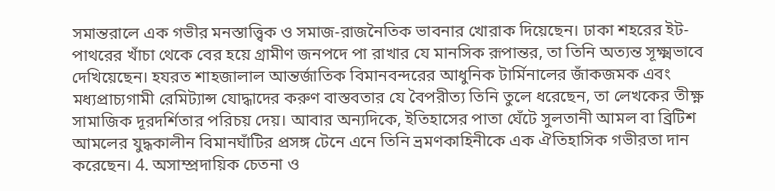সমান্তরালে এক গভীর মনস্তাত্ত্বিক ও সমাজ-রাজনৈতিক ভাবনার খোরাক দিয়েছেন। ঢাকা শহরের ইট-পাথরের খাঁচা থেকে বের হয়ে গ্রামীণ জনপদে পা রাখার যে মানসিক রূপান্তর, তা তিনি অত্যন্ত সূক্ষ্মভাবে দেখিয়েছেন। হযরত শাহজালাল আন্তর্জাতিক বিমানবন্দরের আধুনিক টার্মিনালের জাঁকজমক এবং মধ্যপ্রাচ্যগামী রেমিট্যান্স যোদ্ধাদের করুণ বাস্তবতার যে বৈপরীত্য তিনি তুলে ধরেছেন, তা লেখকের তীক্ষ্ণ সামাজিক দূরদর্শিতার পরিচয় দেয়। আবার অন্যদিকে, ইতিহাসের পাতা ঘেঁটে সুলতানী আমল বা ব্রিটিশ আমলের যুদ্ধকালীন বিমানঘাঁটির প্রসঙ্গ টেনে এনে তিনি ভ্রমণকাহিনীকে এক ঐতিহাসিক গভীরতা দান করেছেন। 4. অসাম্প্রদায়িক চেতনা ও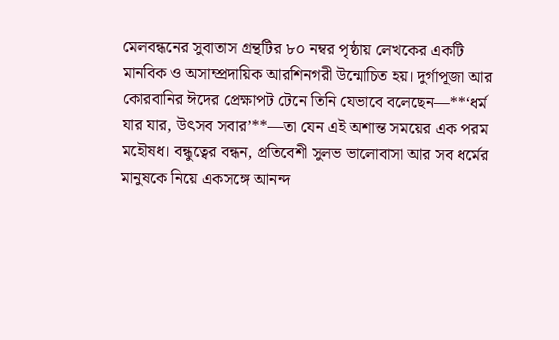মেলবন্ধনের সুবাতাস গ্রন্থটির ৮০ নম্বর পৃষ্ঠায় লেখকের একটি মানবিক ও অসাম্প্রদায়িক আরশিনগরী উন্মোচিত হয়। দুর্গাপূজা আর কোরবানির ঈদের প্রেক্ষাপট টেনে তিনি যেভাবে বলেছেন—**‘ধর্ম যার যার, উৎসব সবার’**—তা যেন এই অশান্ত সময়ের এক পরম মহৌষধ। বন্ধুত্বের বন্ধন, প্রতিবেশী সুলভ ভালোবাসা আর সব ধর্মের মানুষকে নিয়ে একসঙ্গে আনন্দ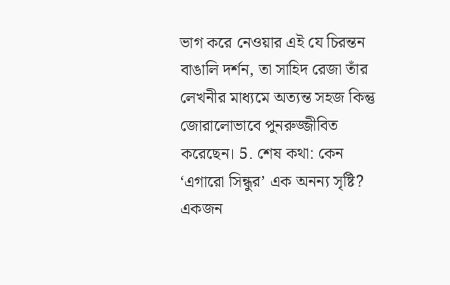ভাগ করে নেওয়ার এই যে চিরন্তন বাঙালি দর্শন, তা সাহিদ রেজা তাঁর লেখনীর মাধ্যমে অত্যন্ত সহজ কিন্তু জোরালোভাবে পুনরুজ্জীবিত করেছেন। 5. শেষ কথা: কেন ‘এগারো সিন্ধুর’ এক অনন্য সৃষ্টি? একজন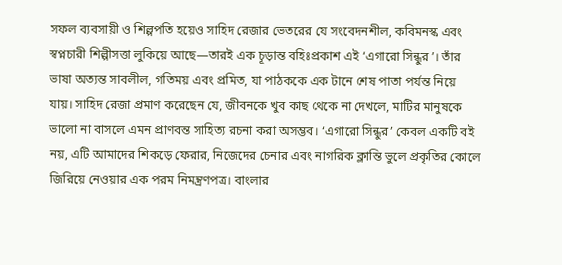সফল ব্যবসায়ী ও শিল্পপতি হয়েও সাহিদ রেজার ভেতরের যে সংবেদনশীল, কবিমনস্ক এবং স্বপ্নচারী শিল্পীসত্তা লুকিয়ে আছে—তারই এক চূড়ান্ত বহিঃপ্রকাশ এই ‘এগারো সিন্ধুর’। তাঁর ভাষা অত্যন্ত সাবলীল, গতিময় এবং প্রমিত, যা পাঠককে এক টানে শেষ পাতা পর্যন্ত নিয়ে যায়। সাহিদ রেজা প্রমাণ করেছেন যে, জীবনকে খুব কাছ থেকে না দেখলে, মাটির মানুষকে ভালো না বাসলে এমন প্রাণবন্ত সাহিত্য রচনা করা অসম্ভব। ‘এগারো সিন্ধুর’ কেবল একটি বই নয়, এটি আমাদের শিকড়ে ফেরার, নিজেদের চেনার এবং নাগরিক ক্লান্তি ভুলে প্রকৃতির কোলে জিরিয়ে নেওয়ার এক পরম নিমন্ত্রণপত্র। বাংলার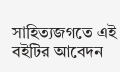সাহিত্যজগতে এই বইটির আবেদন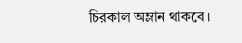চিরকাল অম্লান থাকবে।